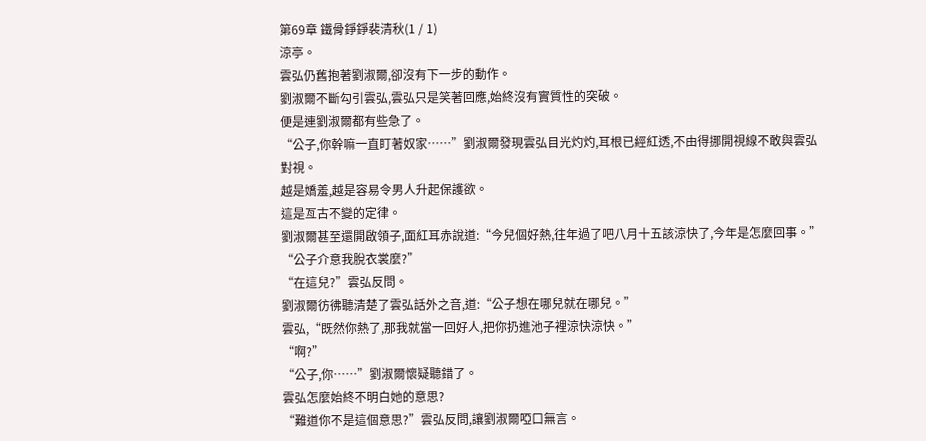第69章 鐵骨錚錚裴清秋(1 / 1)
涼亭。
雲弘仍舊抱著劉淑爾,卻沒有下一步的動作。
劉淑爾不斷勾引雲弘,雲弘只是笑著回應,始終沒有實質性的突破。
便是連劉淑爾都有些急了。
“公子,你幹嘛一直盯著奴家……”劉淑爾發現雲弘目光灼灼,耳根已經紅透,不由得挪開視線不敢與雲弘對視。
越是嬌羞,越是容易令男人升起保護欲。
這是亙古不變的定律。
劉淑爾甚至還開啟領子,面紅耳赤說道:“今兒個好熱,往年過了吧八月十五該涼快了,今年是怎麼回事。”
“公子介意我脫衣裳麼?”
“在這兒?”雲弘反問。
劉淑爾彷彿聽清楚了雲弘話外之音,道:“公子想在哪兒就在哪兒。”
雲弘,“既然你熱了,那我就當一回好人,把你扔進池子裡涼快涼快。”
“啊?”
“公子,你……”劉淑爾懷疑聽錯了。
雲弘怎麼始終不明白她的意思?
“難道你不是這個意思?”雲弘反問,讓劉淑爾啞口無言。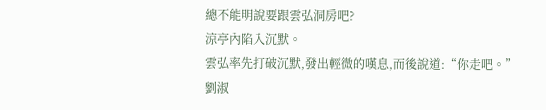總不能明說要跟雲弘洞房吧?
涼亭內陷入沉默。
雲弘率先打破沉默,發出輕微的嘆息,而後說道:“你走吧。”
劉淑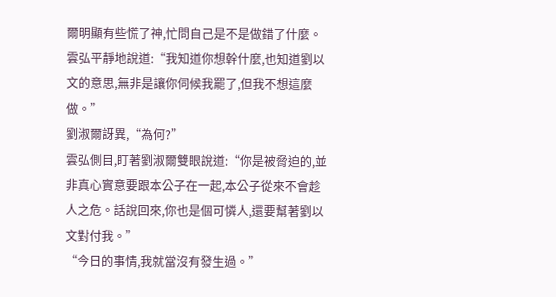爾明顯有些慌了神,忙問自己是不是做錯了什麼。
雲弘平靜地說道:“我知道你想幹什麼,也知道劉以文的意思,無非是讓你伺候我罷了,但我不想這麼做。”
劉淑爾訝異,“為何?”
雲弘側目,盯著劉淑爾雙眼說道:“你是被脅迫的,並非真心實意要跟本公子在一起,本公子從來不會趁人之危。話說回來,你也是個可憐人,還要幫著劉以文對付我。”
“今日的事情,我就當沒有發生過。”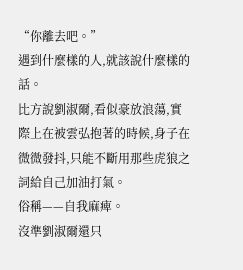“你離去吧。”
遇到什麼樣的人,就該說什麼樣的話。
比方說劉淑爾,看似豪放浪蕩,實際上在被雲弘抱著的時候,身子在微微發抖,只能不斷用那些虎狼之詞給自己加油打氣。
俗稱——自我麻痺。
沒準劉淑爾還只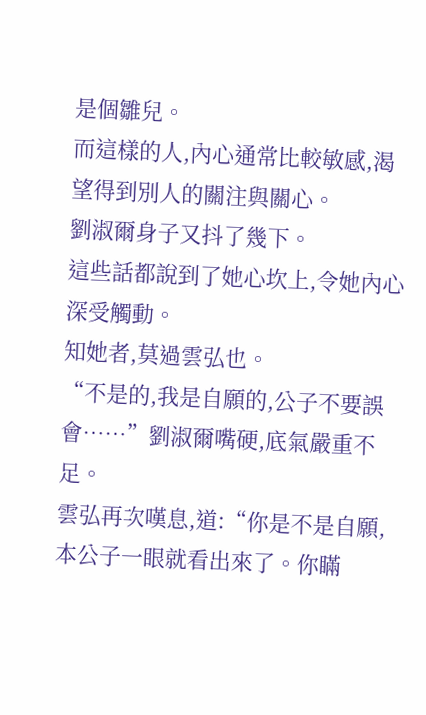是個雛兒。
而這樣的人,內心通常比較敏感,渴望得到別人的關注與關心。
劉淑爾身子又抖了幾下。
這些話都說到了她心坎上,令她內心深受觸動。
知她者,莫過雲弘也。
“不是的,我是自願的,公子不要誤會……”劉淑爾嘴硬,底氣嚴重不足。
雲弘再次嘆息,道:“你是不是自願,本公子一眼就看出來了。你瞞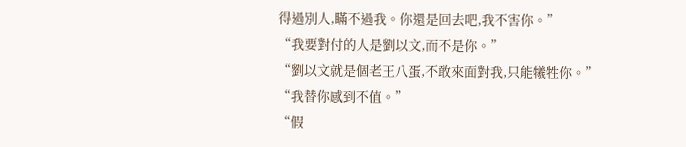得過別人,瞞不過我。你還是回去吧,我不害你。”
“我要對付的人是劉以文,而不是你。”
“劉以文就是個老王八蛋,不敢來面對我,只能犧牲你。”
“我替你感到不值。”
“假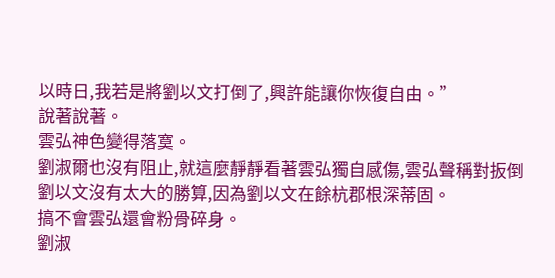以時日,我若是將劉以文打倒了,興許能讓你恢復自由。”
說著說著。
雲弘神色變得落寞。
劉淑爾也沒有阻止,就這麼靜靜看著雲弘獨自感傷,雲弘聲稱對扳倒劉以文沒有太大的勝算,因為劉以文在餘杭郡根深蒂固。
搞不會雲弘還會粉骨碎身。
劉淑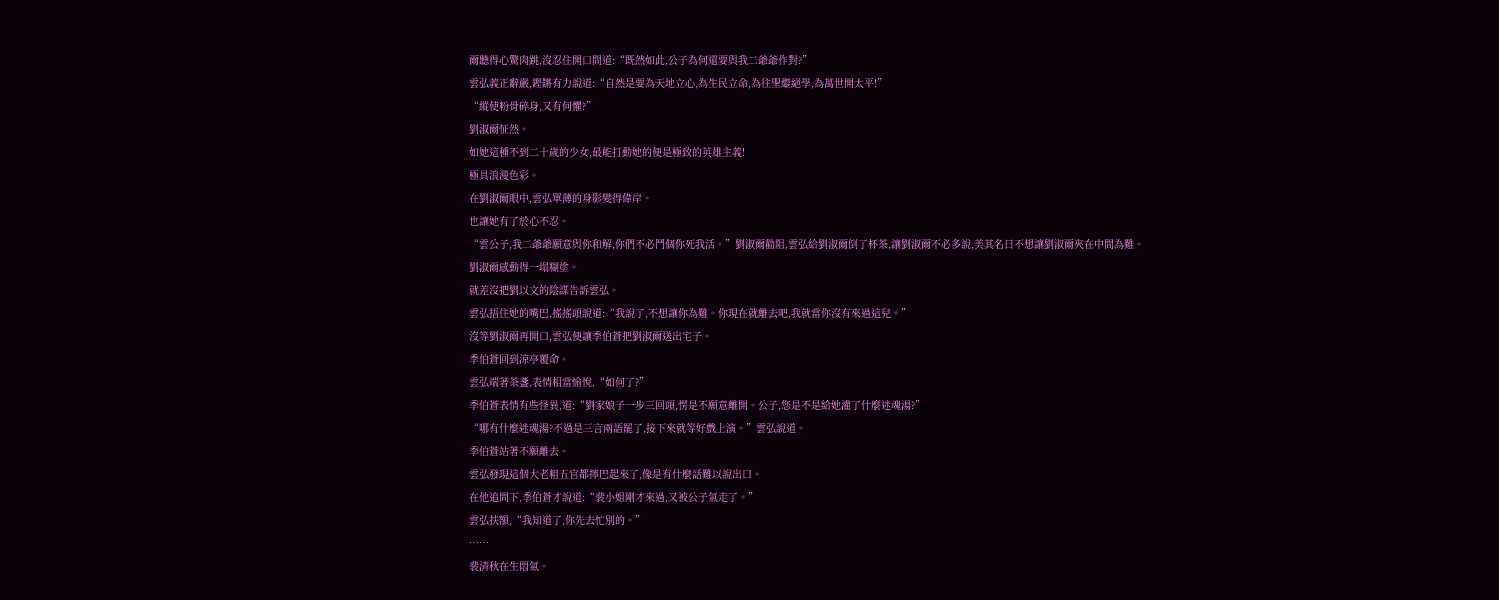爾聽得心驚肉跳,沒忍住開口問道:“既然如此,公子為何還要與我二爺爺作對?”
雲弘義正辭嚴,鏗鏘有力說道:“自然是要為天地立心,為生民立命,為往聖繼絕學,為萬世開太平!”
“縱使粉骨碎身,又有何懼?”
劉淑爾怔然。
如她這種不到二十歲的少女,最能打動她的便是極致的英雄主義!
極具浪漫色彩。
在劉淑爾眼中,雲弘單薄的身影變得偉岸。
也讓她有了於心不忍。
“雲公子,我二爺爺願意與你和解,你們不必鬥個你死我活。”劉淑爾勸阻,雲弘給劉淑爾倒了杯茶,讓劉淑爾不必多說,美其名曰不想讓劉淑爾夾在中間為難。
劉淑爾感動得一塌糊塗。
就差沒把劉以文的陰謀告訴雲弘。
雲弘捂住她的嘴巴,搖搖頭說道:“我說了,不想讓你為難。你現在就離去吧,我就當你沒有來過這兒。”
沒等劉淑爾再開口,雲弘便讓季伯蒼把劉淑爾送出宅子。
季伯蒼回到涼亭覆命。
雲弘端著茶盞,表情相當愉悅,“如何了?”
季伯蒼表情有些怪異,道:“劉家娘子一步三回頭,愣是不願意離開。公子,您是不是給她灌了什麼迷魂湯?”
“哪有什麼迷魂湯?不過是三言兩語罷了,接下來就等好戲上演。”雲弘說道。
季伯蒼站著不願離去。
雲弘發現這個大老粗五官都擰巴起來了,像是有什麼話難以說出口。
在他追問下,季伯蒼才說道:“裴小姐剛才來過,又被公子氣走了。”
雲弘扶額,“我知道了,你先去忙別的。”
……
裴清秋在生悶氣。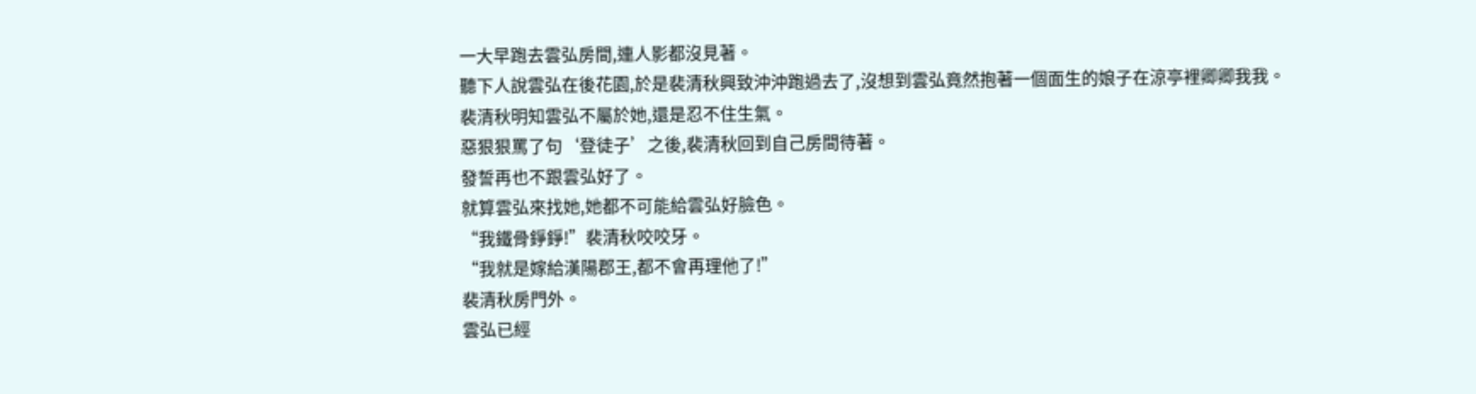一大早跑去雲弘房間,連人影都沒見著。
聽下人說雲弘在後花園,於是裴清秋興致沖沖跑過去了,沒想到雲弘竟然抱著一個面生的娘子在涼亭裡卿卿我我。
裴清秋明知雲弘不屬於她,還是忍不住生氣。
惡狠狠罵了句‘登徒子’之後,裴清秋回到自己房間待著。
發誓再也不跟雲弘好了。
就算雲弘來找她,她都不可能給雲弘好臉色。
“我鐵骨錚錚!”裴清秋咬咬牙。
“我就是嫁給漢陽郡王,都不會再理他了!”
裴清秋房門外。
雲弘已經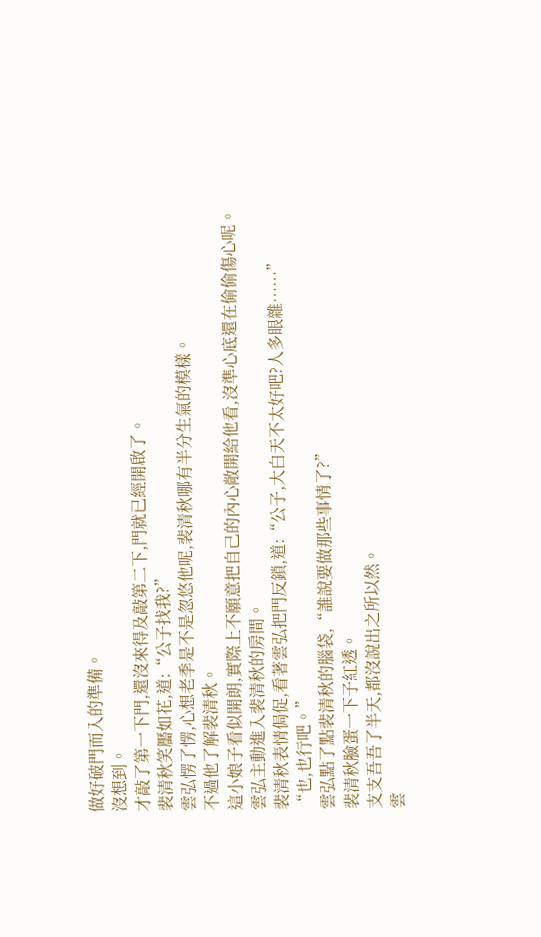做好破門而入的準備。
沒想到。
才敲了第一下門,還沒來得及敲第二下,門就已經開啟了。
裴清秋笑靨如花,道:“公子找我?”
雲弘愣了愣,心想老季是不是忽悠他呢,裴清秋哪有半分生氣的模樣。
不過他了解裴清秋。
這小娘子看似開朗,實際上不願意把自己的內心敞開給他看,沒準心底還在偷偷傷心呢。
雲弘主動進入裴清秋的房間。
裴清秋表情侷促,看著雲弘把門反鎖,道:“公子,大白天不太好吧?人多眼雜……”
“也,也行吧。”
雲弘點了點裴清秋的腦袋,“誰說要做那些事情了?”
裴清秋臉蛋一下子紅透。
支支吾吾了半天,都沒說出之所以然。
雲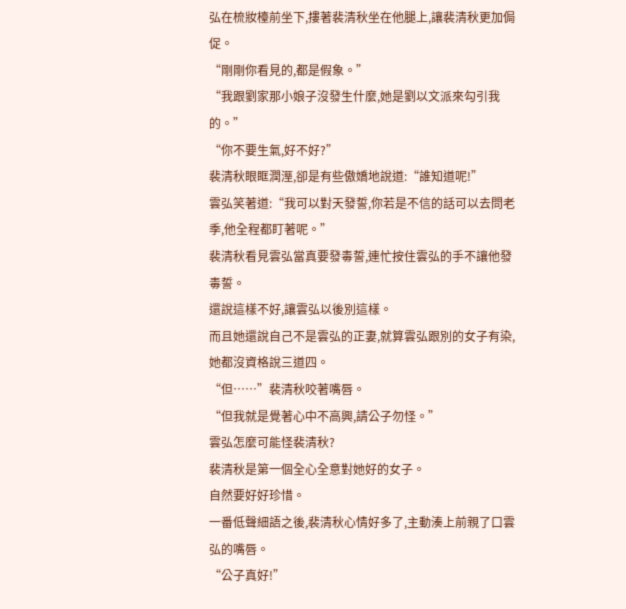弘在梳妝檯前坐下,摟著裴清秋坐在他腿上,讓裴清秋更加侷促。
“剛剛你看見的,都是假象。”
“我跟劉家那小娘子沒發生什麼,她是劉以文派來勾引我的。”
“你不要生氣,好不好?”
裴清秋眼眶潤溼,卻是有些傲嬌地說道:“誰知道呢!”
雲弘笑著道:“我可以對天發誓,你若是不信的話可以去問老季,他全程都盯著呢。”
裴清秋看見雲弘當真要發毒誓,連忙按住雲弘的手不讓他發毒誓。
還說這樣不好,讓雲弘以後別這樣。
而且她還說自己不是雲弘的正妻,就算雲弘跟別的女子有染,她都沒資格說三道四。
“但……”裴清秋咬著嘴唇。
“但我就是覺著心中不高興,請公子勿怪。”
雲弘怎麼可能怪裴清秋?
裴清秋是第一個全心全意對她好的女子。
自然要好好珍惜。
一番低聲細語之後,裴清秋心情好多了,主動湊上前親了口雲弘的嘴唇。
“公子真好!”